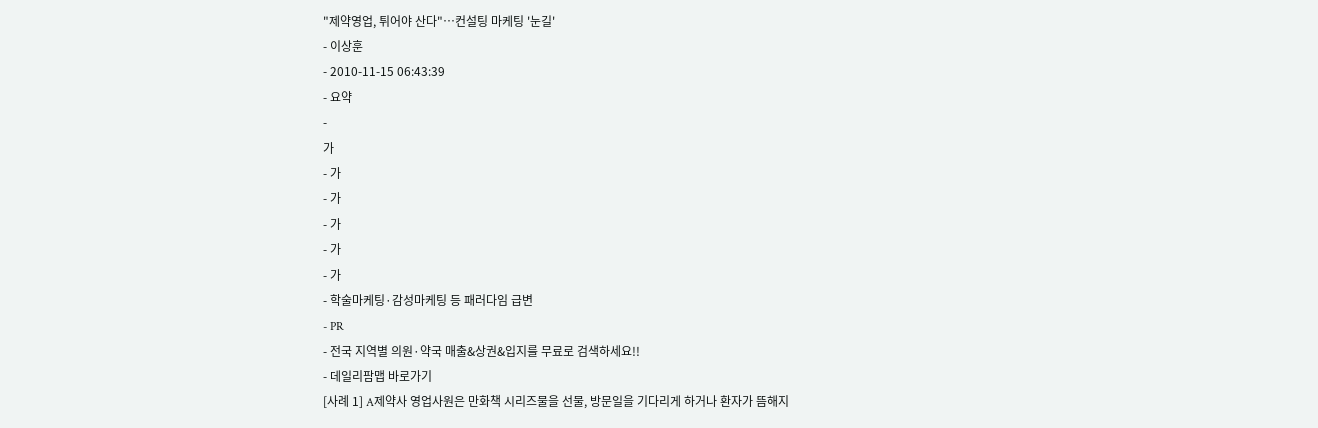"제약영업, 튀어야 산다"…컨설팅 마케팅 '눈길'
- 이상훈
- 2010-11-15 06:43:39
- 요약
-
가
- 가
- 가
- 가
- 가
- 가
- 학술마케팅·감성마케팅 등 패러다임 급변
- PR
- 전국 지역별 의원·약국 매출&상권&입지를 무료로 검색하세요!!
- 데일리팜맵 바로가기
[사례 1] A제약사 영업사원은 만화책 시리즈물을 선물, 방문일을 기다리게 하거나 환자가 뜸해지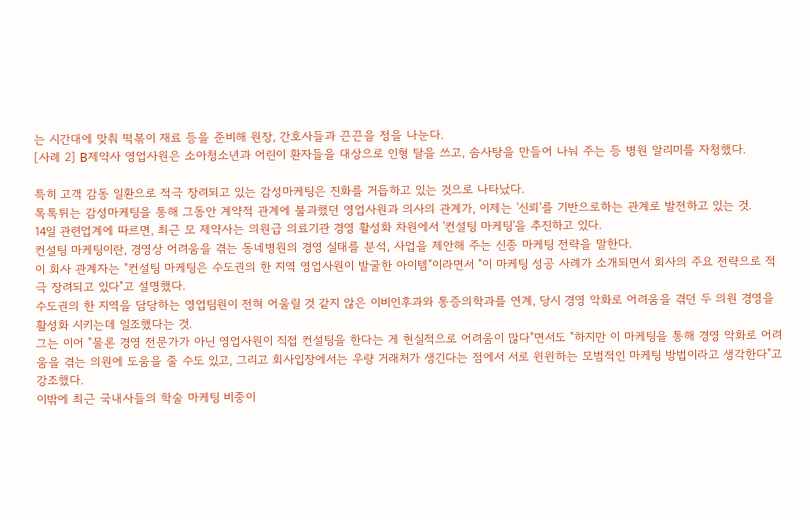는 시간대에 맞춰 떡볶이 재료 등을 준비해 원장, 간호사들과 끈끈을 정을 나눈다.
[사례 2] B제약사 영업사원은 소아청소년과 어린이 환자들을 대상으로 인형 탈을 쓰고, 솜사탕을 만들어 나눠 주는 등 병원 알리미를 자청했다.

특히 고객 감동 일환으로 적극 장려되고 있는 감성마케팅은 진화를 거듭하고 있는 것으로 나타났다.
톡톡튀는 감성마케팅을 통해 그동안 계약적 관계에 불과했던 영업사원과 의사의 관계가, 이제는 '신뢰'를 기반으로하는 관계로 발전하고 있는 것.
14일 관련업계에 따르면, 최근 모 제약사는 의원급 의료기관 경영 활성화 차원에서 '컨설팅 마케팅'을 추진하고 있다.
컨설팅 마케팅이란, 경영상 어려움을 겪는 동네병원의 경영 실태를 분석, 사업을 제안해 주는 신종 마케팅 전략을 말한다.
이 회사 관계자는 "컨설팅 마케팅은 수도권의 한 지역 영업사원이 발굴한 아이템"이라면서 "이 마케팅 성공 사례가 소개되면서 회사의 주요 전략으로 적극 장려되고 있다"고 설명했다.
수도권의 한 지역을 담당하는 영업팀원이 전혀 어울릴 것 같지 않은 이비인후과와 통증의학과를 연계, 당시 경영 악화로 어려움을 겪던 두 의원 경영을 활성화 시키는데 일조했다는 것.
그는 이어 "물론 경영 전문가가 아닌 영업사원이 직접 컨설팅을 한다는 게 현실적으로 어려움이 많다"면서도 "하지만 이 마케팅을 통해 경영 악화로 어려움을 겪는 의원에 도움을 줄 수도 있고, 그리고 회사입장에서는 우량 거래처가 생긴다는 점에서 서로 윈윈하는 모범적인 마케팅 방법이라고 생각한다"고 강조했다.
이밖에 최근 국내사들의 학술 마케팅 비중이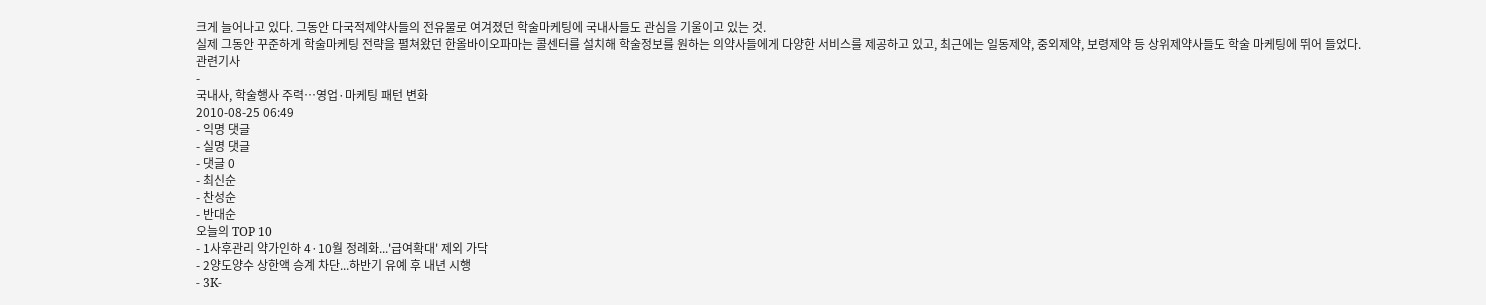크게 늘어나고 있다. 그동안 다국적제약사들의 전유물로 여겨졌던 학술마케팅에 국내사들도 관심을 기울이고 있는 것.
실제 그동안 꾸준하게 학술마케팅 전략을 펼쳐왔던 한올바이오파마는 콜센터를 설치해 학술정보를 원하는 의약사들에게 다양한 서비스를 제공하고 있고, 최근에는 일동제약, 중외제약, 보령제약 등 상위제약사들도 학술 마케팅에 뛰어 들었다.
관련기사
-
국내사, 학술행사 주력…영업·마케팅 패턴 변화
2010-08-25 06:49
- 익명 댓글
- 실명 댓글
- 댓글 0
- 최신순
- 찬성순
- 반대순
오늘의 TOP 10
- 1사후관리 약가인하 4·10월 정례화...'급여확대' 제외 가닥
- 2양도양수 상한액 승계 차단...하반기 유예 후 내년 시행
- 3K-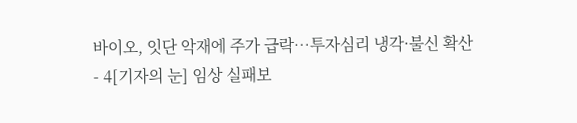바이오, 잇단 악재에 주가 급락…투자심리 냉각·불신 확산
- 4[기자의 눈] 임상 실패보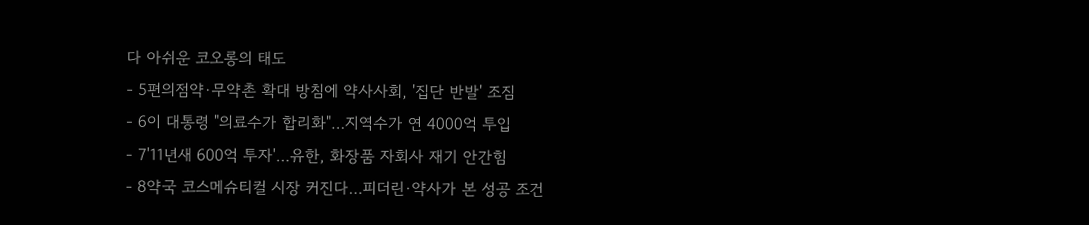다 아쉬운 코오롱의 태도
- 5편의점약·무약촌 확대 방침에 약사사회, '집단 반발' 조짐
- 6이 대통령 "의료수가 합리화"…지역수가 연 4000억 투입
- 7'11년새 600억 투자'…유한, 화장품 자회사 재기 안간힘
- 8약국 코스메슈티컬 시장 커진다…피더린·약사가 본 성공 조건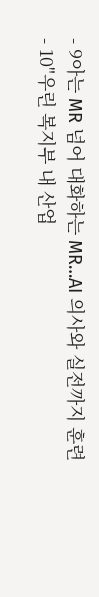- 9아는 MR 넘어 대화하는 MR…AI 의사와 실전까지 훈련
- 10"우린 복지부 내 산업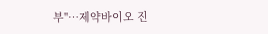부"…제약바이오 진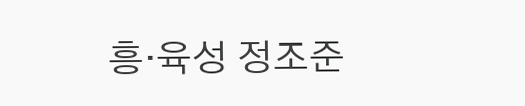흥·육성 정조준